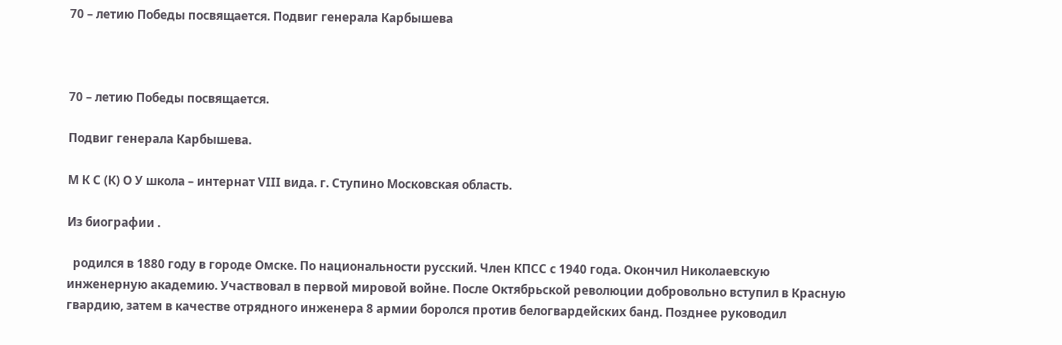70 – летию Победы посвящается. Подвиг генерала Карбышева



70 – летию Победы посвящается.

Подвиг генерала Карбышева.

М К С (К) О У школа – интернат VIII вида. г. Ступино Московская область.

Из биографии .

  родился в 1880 году в городе Омске. По национальности русский. Член КПСС с 1940 года. Окончил Николаевскую инженерную академию. Участвовал в первой мировой войне. После Октябрьской революции добровольно вступил в Красную гвардию, затем в качестве отрядного инженера 8 армии боролся против белогвардейских банд. Позднее руководил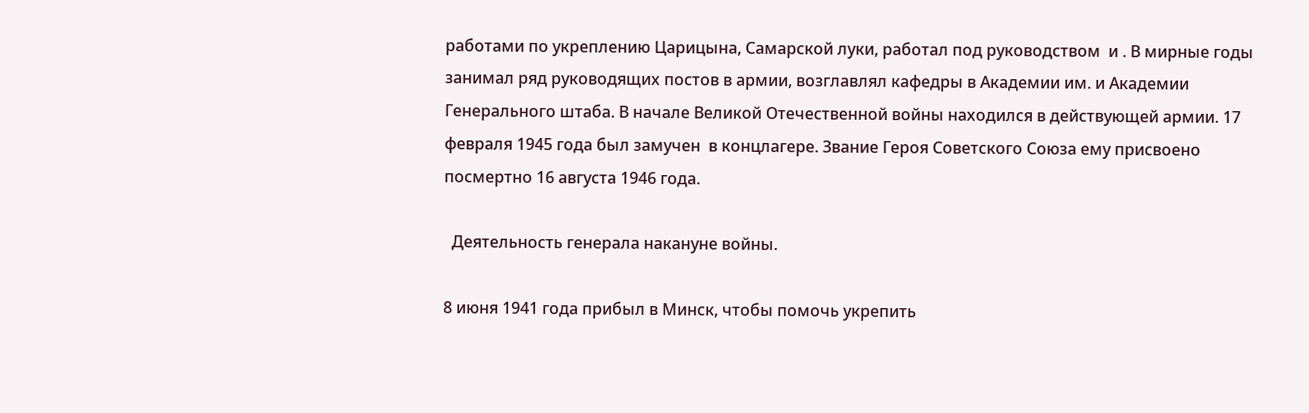работами по укреплению Царицына, Самарской луки, работал под руководством  и . В мирные годы занимал ряд руководящих постов в армии, возглавлял кафедры в Академии им. и Академии Генерального штаба. В начале Великой Отечественной войны находился в действующей армии. 17 февраля 1945 года был замучен  в концлагере. Звание Героя Советского Союза ему присвоено посмертно 16 августа 1946 года.

  Деятельность генерала накануне войны.

8 июня 1941 года прибыл в Минск, чтобы помочь укрепить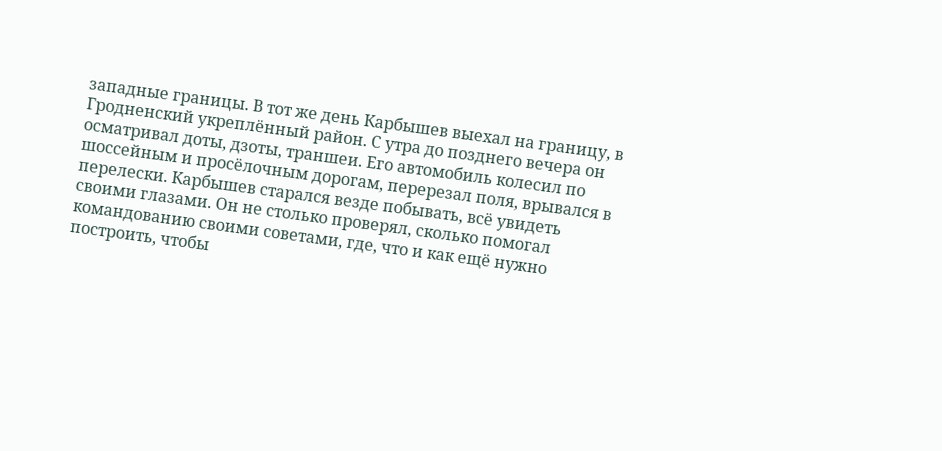западные границы. В тот же день Карбышев выехал на границу, в Гродненский укреплённый район. С утра до позднего вечера он осматривал доты, дзоты, траншеи. Его автомобиль колесил по шоссейным и просёлочным дорогам, перерезал поля, врывался в перелески. Карбышев старался везде побывать, всё увидеть своими глазами. Он не столько проверял, сколько помогал командованию своими советами, где, что и как ещё нужно построить, чтобы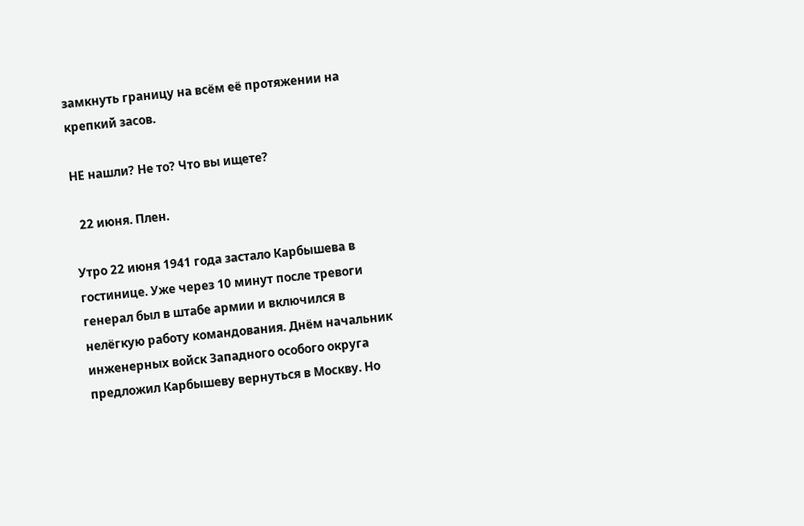замкнуть границу на всём её протяжении на крепкий засов.

НЕ нашли? Не то? Что вы ищете?

  22 июня. Плен.

Утро 22 июня 1941 года застало Карбышева в гостинице. Уже через 10 минут после тревоги генерал был в штабе армии и включился в нелёгкую работу командования. Днём начальник инженерных войск Западного особого округа предложил Карбышеву вернуться в Москву. Но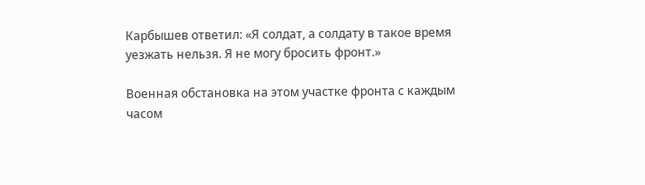Карбышев ответил: «Я солдат, а солдату в такое время уезжать нельзя. Я не могу бросить фронт.»

Военная обстановка на этом участке фронта с каждым часом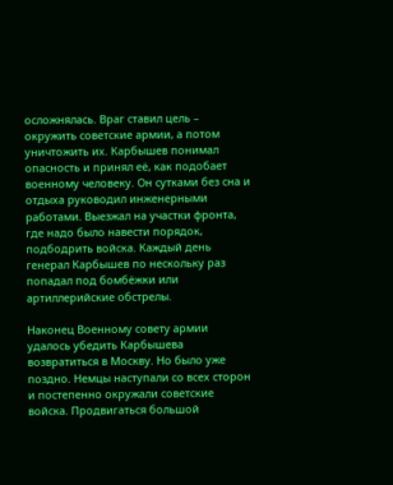осложнялась. Враг ставил цель – окружить советские армии, а потом уничтожить их. Карбышев понимал опасность и принял её, как подобает военному человеку. Он сутками без сна и отдыха руководил инженерными работами. Выезжал на участки фронта, где надо было навести порядок, подбодрить войска. Каждый день генерал Карбышев по нескольку раз попадал под бомбёжки или артиллерийские обстрелы.

Наконец Военному совету армии удалось убедить Карбышева возвратиться в Москву. Но было уже поздно. Немцы наступали со всех сторон и постепенно окружали советские войска. Продвигаться большой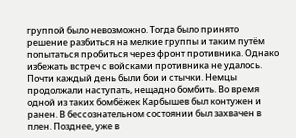группой было невозможно. Тогда было принято решение разбиться на мелкие группы и таким путём попытаться пробиться через фронт противника. Однако избежать встреч с войсками противника не удалось. Почти каждый день были бои и стычки. Немцы продолжали наступать, нещадно бомбить. Во время одной из таких бомбёжек Карбышев был контужен и ранен. В бессознательном состоянии был захвачен в плен. Позднее, уже в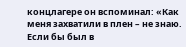концлагере он вспоминал: «Как меня захватили в плен – не знаю. Если бы был в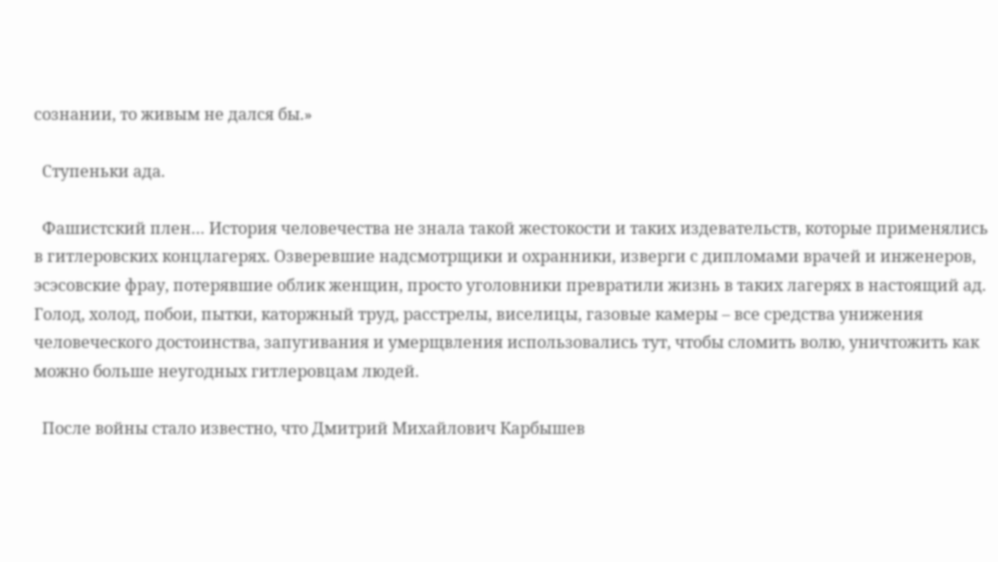сознании, то живым не дался бы.»

  Ступеньки ада.

  Фашистский плен… История человечества не знала такой жестокости и таких издевательств, которые применялись в гитлеровских концлагерях. Озверевшие надсмотрщики и охранники, изверги с дипломами врачей и инженеров, эсэсовские фрау, потерявшие облик женщин, просто уголовники превратили жизнь в таких лагерях в настоящий ад. Голод, холод, побои, пытки, каторжный труд, расстрелы, виселицы, газовые камеры – все средства унижения человеческого достоинства, запугивания и умерщвления использовались тут, чтобы сломить волю, уничтожить как можно больше неугодных гитлеровцам людей.

  После войны стало известно, что Дмитрий Михайлович Карбышев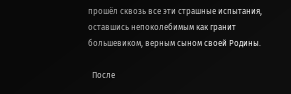прошёл сквозь все эти страшные испытания, оставшись непоколебимым как гранит большевиком, верным сыном своей Родины.

  После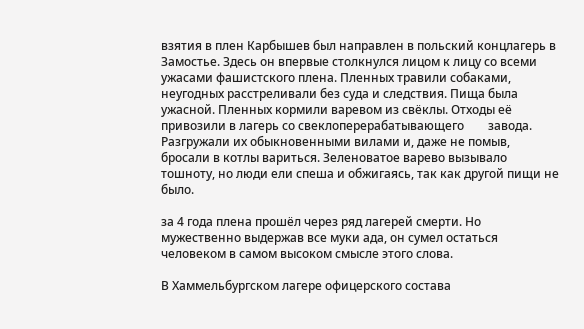взятия в плен Карбышев был направлен в польский концлагерь в Замостье. Здесь он впервые столкнулся лицом к лицу со всеми ужасами фашистского плена. Пленных травили собаками, неугодных расстреливали без суда и следствия. Пища была ужасной. Пленных кормили варевом из свёклы. Отходы её привозили в лагерь со свеклоперерабатывающего        завода. Разгружали их обыкновенными вилами и, даже не помыв, бросали в котлы вариться. Зеленоватое варево вызывало тошноту, но люди ели спеша и обжигаясь, так как другой пищи не было.

за 4 года плена прошёл через ряд лагерей смерти. Но мужественно выдержав все муки ада, он сумел остаться человеком в самом высоком смысле этого слова.

В Хаммельбургском лагере офицерского состава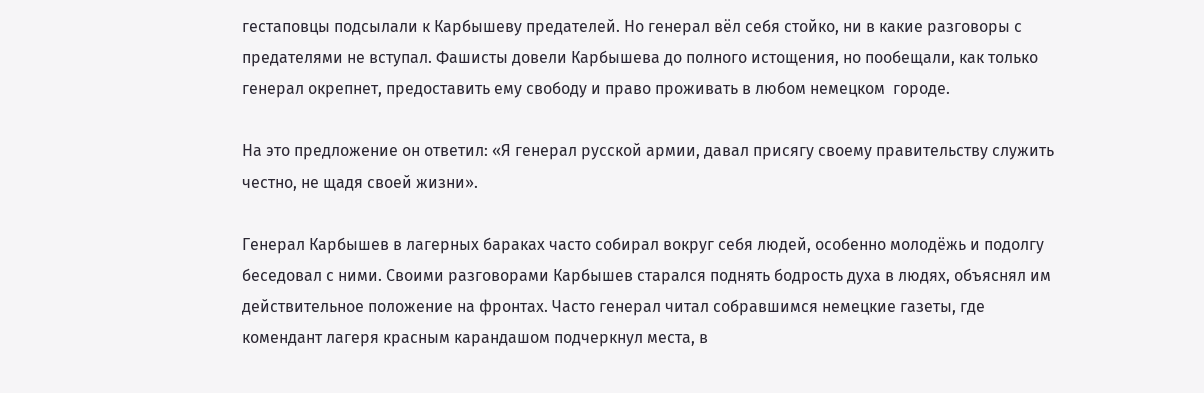гестаповцы подсылали к Карбышеву предателей. Но генерал вёл себя стойко, ни в какие разговоры с предателями не вступал. Фашисты довели Карбышева до полного истощения, но пообещали, как только генерал окрепнет, предоставить ему свободу и право проживать в любом немецком  городе.

На это предложение он ответил: «Я генерал русской армии, давал присягу своему правительству служить честно, не щадя своей жизни».

Генерал Карбышев в лагерных бараках часто собирал вокруг себя людей, особенно молодёжь и подолгу беседовал с ними. Своими разговорами Карбышев старался поднять бодрость духа в людях, объяснял им действительное положение на фронтах. Часто генерал читал собравшимся немецкие газеты, где комендант лагеря красным карандашом подчеркнул места, в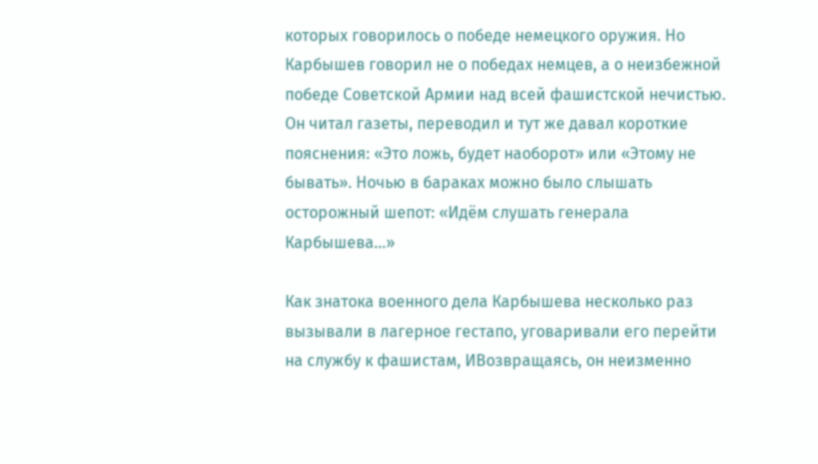которых говорилось о победе немецкого оружия. Но Карбышев говорил не о победах немцев, а о неизбежной победе Советской Армии над всей фашистской нечистью. Он читал газеты, переводил и тут же давал короткие пояснения: «Это ложь, будет наоборот» или «Этому не бывать». Ночью в бараках можно было слышать осторожный шепот: «Идём слушать генерала Карбышева…»

Как знатока военного дела Карбышева несколько раз вызывали в лагерное гестапо, уговаривали его перейти на службу к фашистам, ИВозвращаясь, он неизменно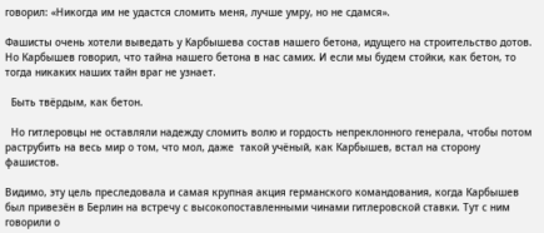говорил: «Никогда им не удастся сломить меня, лучше умру, но не сдамся».

Фашисты очень хотели выведать у Карбышева состав нашего бетона, идущего на строительство дотов. Но Карбышев говорил, что тайна нашего бетона в нас самих. И если мы будем стойки, как бетон, то тогда никаких наших тайн враг не узнает.

  Быть твёрдым, как бетон.

  Но гитлеровцы не оставляли надежду сломить волю и гордость непреклонного генерала, чтобы потом раструбить на весь мир о том, что мол, даже  такой учёный, как Карбышев, встал на сторону фашистов.

Видимо, эту цель преследовала и самая крупная акция германского командования, когда Карбышев был привезён в Берлин на встречу с высокопоставленными чинами гитлеровской ставки. Тут с ним говорили о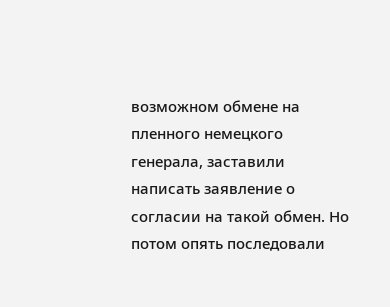возможном обмене на пленного немецкого генерала, заставили написать заявление о согласии на такой обмен. Но потом опять последовали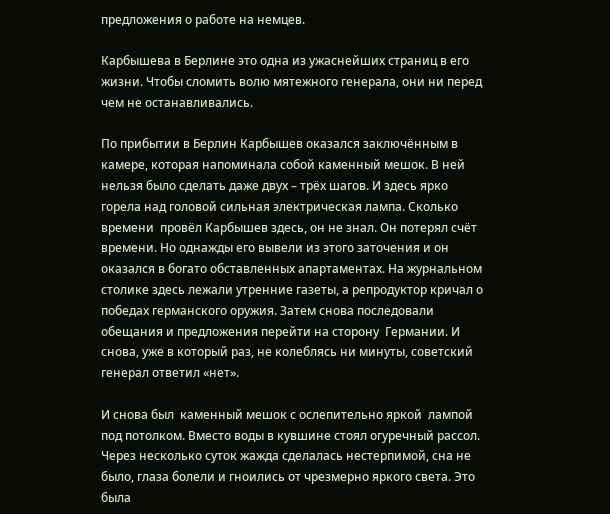предложения о работе на немцев.

Карбышева в Берлине это одна из ужаснейших страниц в его жизни. Чтобы сломить волю мятежного генерала, они ни перед чем не останавливались.

По прибытии в Берлин Карбышев оказался заключённым в камере, которая напоминала собой каменный мешок. В ней нельзя было сделать даже двух – трёх шагов. И здесь ярко горела над головой сильная электрическая лампа. Сколько времени  провёл Карбышев здесь, он не знал. Он потерял счёт времени. Но однажды его вывели из этого заточения и он оказался в богато обставленных апартаментах. На журнальном  столике здесь лежали утренние газеты, а репродуктор кричал о победах германского оружия. Затем снова последовали обещания и предложения перейти на сторону  Германии. И снова, уже в который раз, не колеблясь ни минуты, советский генерал ответил «нет».

И снова был  каменный мешок с ослепительно яркой  лампой  под потолком. Вместо воды в кувшине стоял огуречный рассол. Через несколько суток жажда сделалась нестерпимой, сна не было, глаза болели и гноились от чрезмерно яркого света. Это была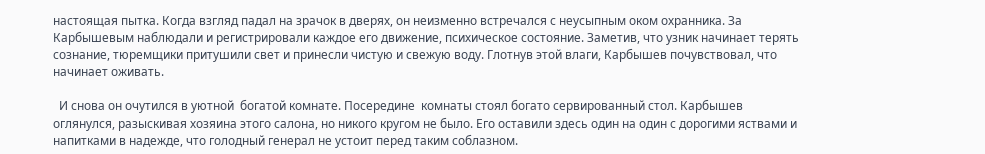настоящая пытка. Когда взгляд падал на зрачок в дверях, он неизменно встречался с неусыпным оком охранника. За Карбышевым наблюдали и регистрировали каждое его движение, психическое состояние. Заметив, что узник начинает терять сознание, тюремщики притушили свет и принесли чистую и свежую воду. Глотнув этой влаги, Карбышев почувствовал, что начинает оживать.

  И снова он очутился в уютной  богатой комнате. Посередине  комнаты стоял богато сервированный стол. Карбышев оглянулся, разыскивая хозяина этого салона, но никого кругом не было. Его оставили здесь один на один с дорогими яствами и напитками в надежде, что голодный генерал не устоит перед таким соблазном.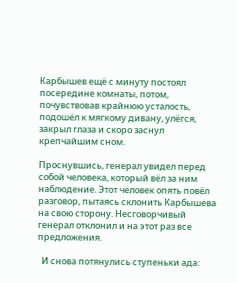Карбышев ещё с минуту постоял посередине комнаты, потом, почувствовав крайнюю усталость, подошёл к мягкому дивану, улёгся, закрыл глаза и скоро заснул крепчайшим сном.

Проснувшись, генерал увидел перед собой человека, который вёл за ним наблюдение. Этот человек опять повёл разговор, пытаясь склонить Карбышева на свою сторону. Несговорчивый генерал отклонил и на этот раз все предложения.

  И снова потянулись ступеньки ада: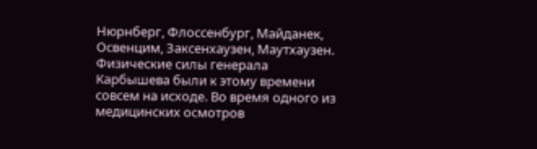Нюрнберг, Флоссенбург, Майданек, Освенцим, Заксенхаузен, Маутхаузен. Физические силы генерала Карбышева были к этому времени совсем на исходе. Во время одного из медицинских осмотров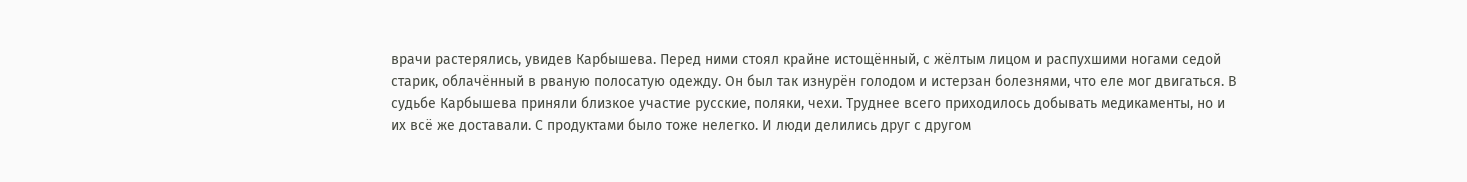врачи растерялись, увидев Карбышева. Перед ними стоял крайне истощённый, с жёлтым лицом и распухшими ногами седой старик, облачённый в рваную полосатую одежду. Он был так изнурён голодом и истерзан болезнями, что еле мог двигаться. В судьбе Карбышева приняли близкое участие русские, поляки, чехи. Труднее всего приходилось добывать медикаменты, но и их всё же доставали. С продуктами было тоже нелегко. И люди делились друг с другом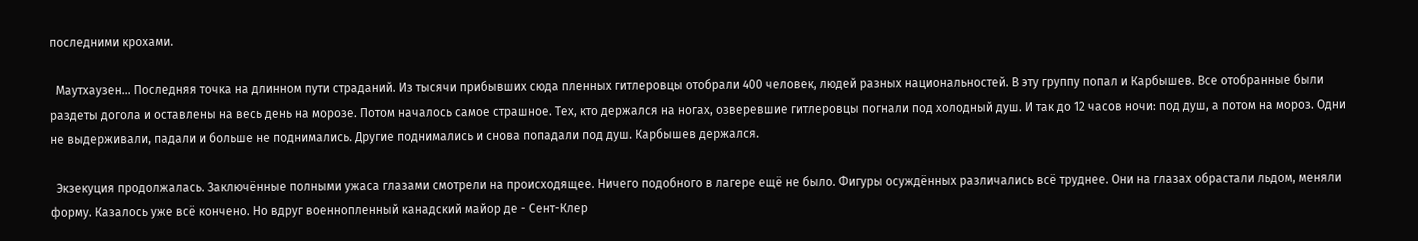последними крохами.

  Маутхаузен… Последняя точка на длинном пути страданий. Из тысячи прибывших сюда пленных гитлеровцы отобрали 400 человек, людей разных национальностей. В эту группу попал и Карбышев. Все отобранные были раздеты догола и оставлены на весь день на морозе. Потом началось самое страшное. Тех, кто держался на ногах, озверевшие гитлеровцы погнали под холодный душ. И так до 12 часов ночи: под душ, а потом на мороз. Одни не выдерживали, падали и больше не поднимались. Другие поднимались и снова попадали под душ. Карбышев держался.

  Экзекуция продолжалась. Заключённые полными ужаса глазами смотрели на происходящее. Ничего подобного в лагере ещё не было. Фигуры осуждённых различались всё труднее. Они на глазах обрастали льдом, меняли форму. Казалось уже всё кончено. Но вдруг военнопленный канадский майор де - Сент-Клер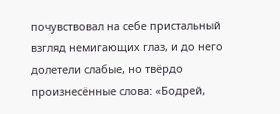почувствовал на себе пристальный взгляд немигающих глаз, и до него долетели слабые, но твёрдо произнесённые слова: «Бодрей,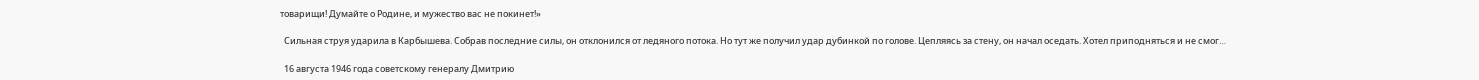товарищи! Думайте о Родине, и мужество вас не покинет!»

  Сильная струя ударила в Карбышева. Собрав последние силы, он отклонился от ледяного потока. Но тут же получил удар дубинкой по голове. Цепляясь за стену, он начал оседать. Хотел приподняться и не смог…

  16 августа 1946 года советскому генералу Дмитрию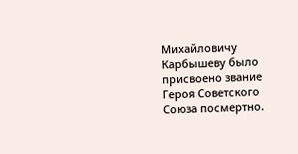Михайловичу Карбышеву было присвоено звание Героя Советского Союза посмертно.